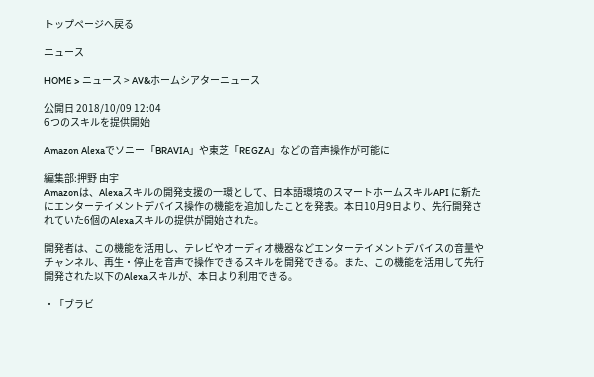トップページへ戻る

ニュース

HOME > ニュース > AV&ホームシアターニュース

公開日 2018/10/09 12:04
6つのスキルを提供開始

Amazon Alexaでソニー「BRAVIA」や東芝「REGZA」などの音声操作が可能に

編集部:押野 由宇
Amazonは、Alexaスキルの開発支援の一環として、日本語環境のスマートホームスキルAPI に新たにエンターテイメントデバイス操作の機能を追加したことを発表。本日10月9日より、先行開発されていた6個のAlexaスキルの提供が開始された。

開発者は、この機能を活用し、テレビやオーディオ機器などエンターテイメントデバイスの音量やチャンネル、再生・停止を音声で操作できるスキルを開発できる。また、この機能を活用して先行開発された以下のAlexaスキルが、本日より利用できる。

・「ブラビ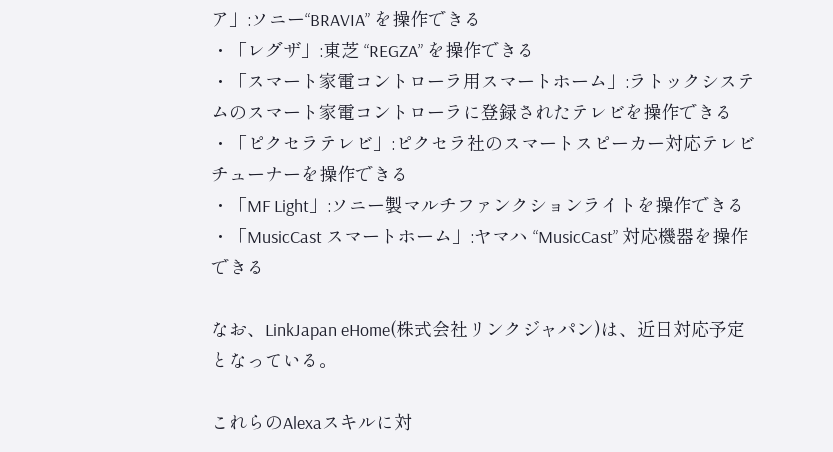ア」:ソニー“BRAVIA” を操作できる
・「レグザ」:東芝 “REGZA” を操作できる
・「スマート家電コントローラ用スマートホーム」:ラトックシステムのスマート家電コントローラに登録されたテレビを操作できる
・「ピクセラテレビ」:ピクセラ社のスマートスピーカー対応テレビチューナーを操作できる
・「MF Light」:ソニー製マルチファンクションライトを操作できる
・「MusicCast スマートホーム」:ヤマハ “MusicCast” 対応機器を操作できる

なお、LinkJapan eHome(株式会社リンクジャパン)は、近日対応予定となっている。

これらのAlexaスキルに対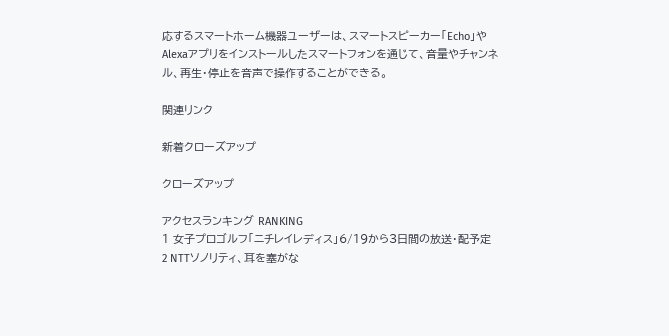応するスマートホーム機器ユーザーは、スマートスピーカー「Echo」やAlexaアプリをインストールしたスマートフォンを通じて、音量やチャンネル、再生・停止を音声で操作することができる。

関連リンク

新着クローズアップ

クローズアップ

アクセスランキング RANKING
1 女子プロゴルフ「ニチレイレディス」6/19から3日間の放送・配予定
2 NTTソノリティ、耳を塞がな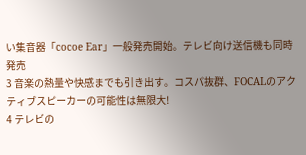い集音器「cocoe Ear」一般発売開始。テレビ向け送信機も同時発売
3 音楽の熱量や快感までも引き出す。コスパ抜群、FOCALのアクティブスピーカーの可能性は無限大!
4 テレビの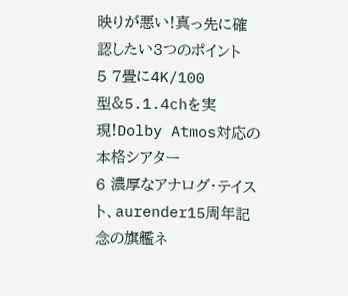映りが悪い!真っ先に確認したい3つのポイント
5 7畳に4K/100型&5.1.4chを実現!Dolby Atmos対応の本格シアター
6 濃厚なアナログ・テイスト、aurender15周年記念の旗艦ネ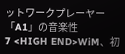ットワークプレーヤー「A1」の音楽性
7 <HIGH END>WiM、初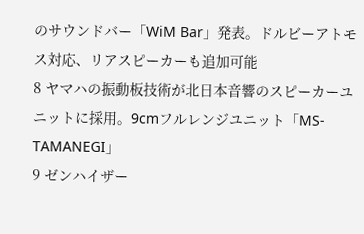のサウンドバー「WiM Bar」発表。ドルビーアトモス対応、リアスピーカーも追加可能
8 ヤマハの振動板技術が北日本音響のスピーカーユニットに採用。9cmフルレンジユニット「MS-TAMANEGI」
9 ゼンハイザー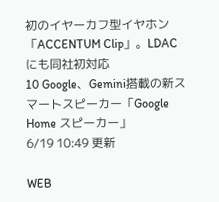初のイヤーカフ型イヤホン「ACCENTUM Clip」。LDACにも同社初対応
10 Google、Gemini搭載の新スマートスピーカー「Google Home スピーカー」
6/19 10:49 更新

WEB